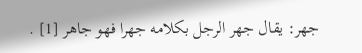جهر: يقال جهر الرجل بكلامه جهرا فهو جاهر [1] .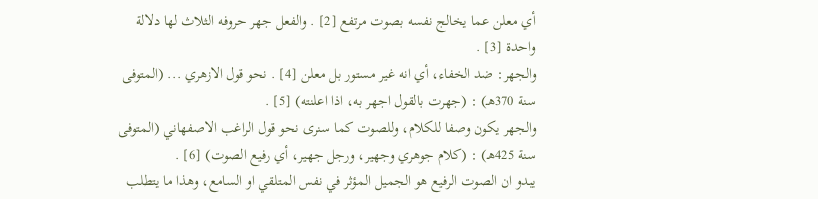أي معلن عما يخالج نفسه بصوت مرتفع [2] . والفعل جهر حروفه الثلاث لها دلالة واحدة [3] .
والجهر: ضد الخفاء، أي انه غير مستور بل معلن [4] . نحو قول الازهري ... (المتوفى سنة 370هـ) : (جهرت بالقول اجهر به، اذا اعلنته) [5] .
والجهر يكون وصفا للكلام، وللصوت كما سنرى نحو قول الراغب الاصفهاني (المتوفى سنة 425هـ) : (كلام جوهري وجهير، ورجل جهير، أي رفيع الصوت) [6] .
يبدو ان الصوت الرفيع هو الجميل المؤثر في نفس المتلقي او السامع، وهذا ما يتطلب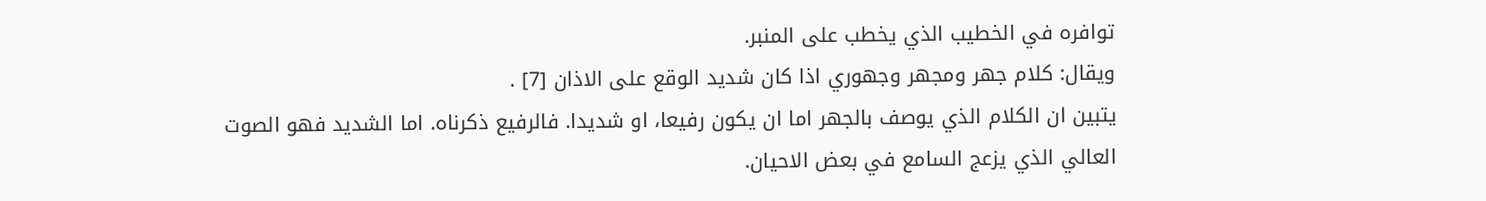توافره في الخطيب الذي يخطب على المنبر.
ويقال: كلام جهر ومجهر وجهوري اذا كان شديد الوقع على الاذان [7] .
يتبين ان الكلام الذي يوصف بالجهر اما ان يكون رفيعا، او شديدا. فالرفيع ذكرناه. اما الشديد فهو الصوت العالي الذي يزعج السامع في بعض الاحيان.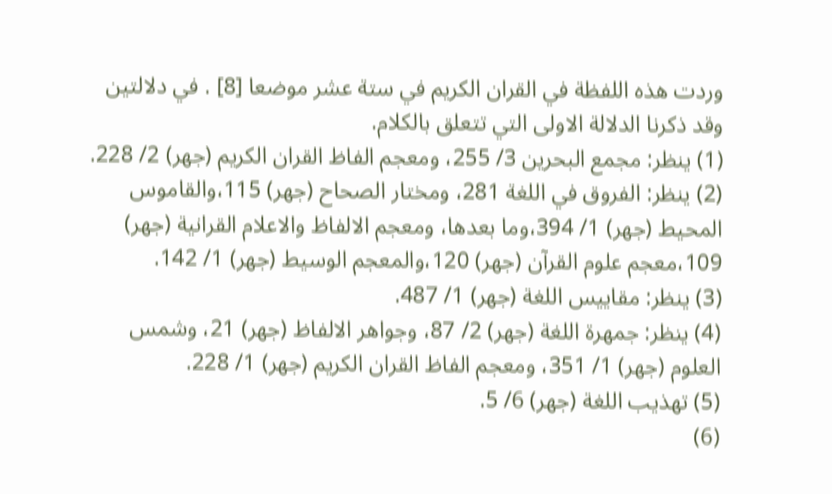وردت هذه اللفظة في القران الكريم في ستة عشر موضعا [8] . في دلالتين وقد ذكرنا الدلالة الاولى التي تتعلق بالكلام.
(1) ينظر: مجمع البحرين 3/ 255، ومعجم الفاظ القران الكريم (جهر) 2/ 228.
(2) ينظر: الفروق في اللغة 281، ومختار الصحاح (جهر) 115،والقاموس المحيط (جهر) 1/ 394،وما بعدها، ومعجم الالفاظ والاعلام القرانية (جهر) 109،معجم علوم القرآن (جهر) 120،والمعجم الوسيط (جهر) 1/ 142.
(3) ينظر: مقاييس اللغة (جهر) 1/ 487.
(4) ينظر: جمهرة اللغة (جهر) 2/ 87، وجواهر الالفاظ (جهر) 21، وشمس العلوم (جهر) 1/ 351، ومعجم الفاظ القران الكريم (جهر) 1/ 228.
(5) تهذيب اللغة (جهر) 6/ 5.
(6)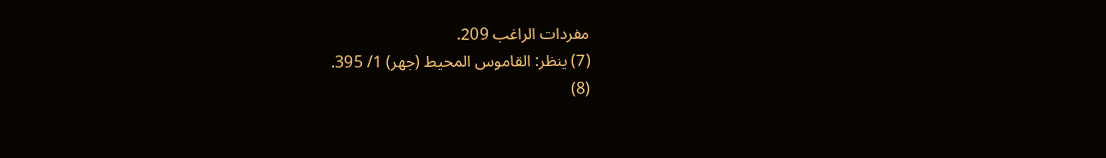مفردات الراغب 209.
(7) ينظر: القاموس المحيط (جهر) 1/ 395.
(8)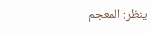ينظر: المعجم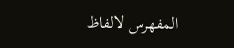المفهرس لالفاظ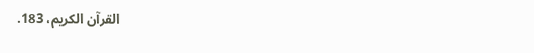القرآن الكريم، 183.